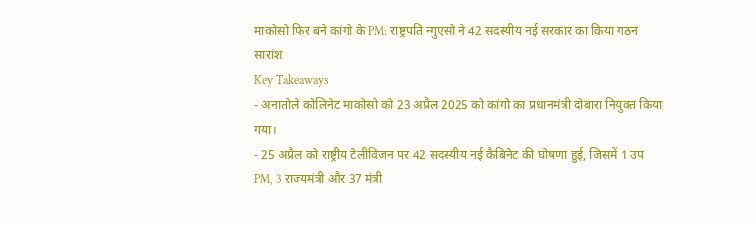माकोसो फिर बने कांगो के PM: राष्ट्रपति न्गुएसो ने 42 सदस्यीय नई सरकार का किया गठन
सारांश
Key Takeaways
- अनातोले कोलिनेट माकोसो को 23 अप्रैल 2025 को कांगो का प्रधानमंत्री दोबारा नियुक्त किया गया।
- 25 अप्रैल को राष्ट्रीय टेलीविजन पर 42 सदस्यीय नई कैबिनेट की घोषणा हुई, जिसमें 1 उप PM, 3 राज्यमंत्री और 37 मंत्री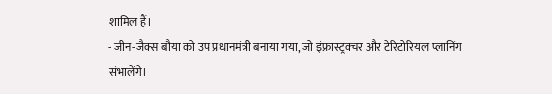शामिल हैं।
- जीन-जैक्स बौया को उप प्रधानमंत्री बनाया गया, जो इंफ्रास्ट्रक्चर और टेरिटोरियल प्लानिंग संभालेंगे।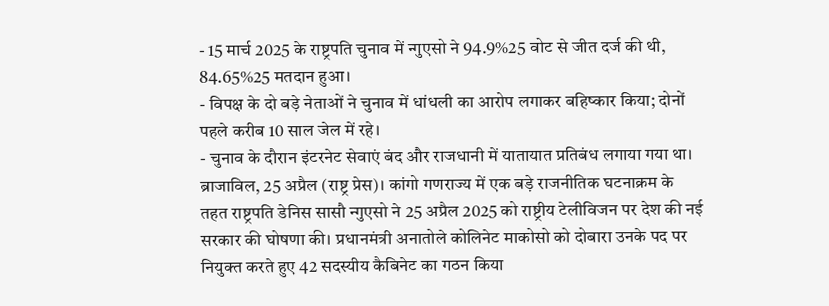- 15 मार्च 2025 के राष्ट्रपति चुनाव में न्गुएसो ने 94.9%25 वोट से जीत दर्ज की थी, 84.65%25 मतदान हुआ।
- विपक्ष के दो बड़े नेताओं ने चुनाव में धांधली का आरोप लगाकर बहिष्कार किया; दोनों पहले करीब 10 साल जेल में रहे।
- चुनाव के दौरान इंटरनेट सेवाएं बंद और राजधानी में यातायात प्रतिबंध लगाया गया था।
ब्राजाविल, 25 अप्रैल (राष्ट्र प्रेस)। कांगो गणराज्य में एक बड़े राजनीतिक घटनाक्रम के तहत राष्ट्रपति डेनिस सासौ न्गुएसो ने 25 अप्रैल 2025 को राष्ट्रीय टेलीविजन पर देश की नई सरकार की घोषणा की। प्रधानमंत्री अनातोले कोलिनेट माकोसो को दोबारा उनके पद पर नियुक्त करते हुए 42 सदस्यीय कैबिनेट का गठन किया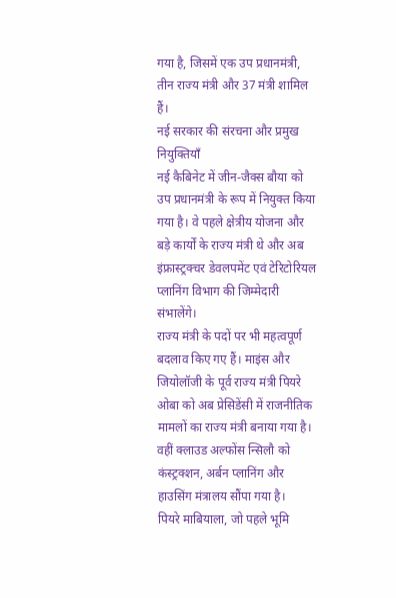गया है, जिसमें एक उप प्रधानमंत्री, तीन राज्य मंत्री और 37 मंत्री शामिल हैं।
नई सरकार की संरचना और प्रमुख नियुक्तियाँ
नई कैबिनेट में जीन-जैक्स बौया को उप प्रधानमंत्री के रूप में नियुक्त किया गया है। वे पहले क्षेत्रीय योजना और बड़े कार्यों के राज्य मंत्री थे और अब इंफ्रास्ट्रक्चर डेवलपमेंट एवं टेरिटोरियल प्लानिंग विभाग की जिम्मेदारी संभालेंगे।
राज्य मंत्री के पदों पर भी महत्वपूर्ण बदलाव किए गए हैं। माइंस और जियोलॉजी के पूर्व राज्य मंत्री पियरे ओबा को अब प्रेसिडेंसी में राजनीतिक मामलों का राज्य मंत्री बनाया गया है। वहीं क्लाउड अल्फोंस न्सिलौ को कंस्ट्रक्शन, अर्बन प्लानिंग और हाउसिंग मंत्रालय सौंपा गया है।
पियरे माबियाला, जो पहले भूमि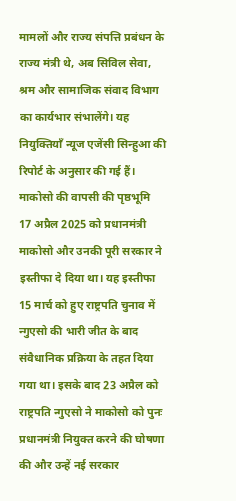मामलों और राज्य संपत्ति प्रबंधन के राज्य मंत्री थे, अब सिविल सेवा, श्रम और सामाजिक संवाद विभाग का कार्यभार संभालेंगे। यह नियुक्तियाँ न्यूज एजेंसी सिन्हुआ की रिपोर्ट के अनुसार की गई हैं।
माकोसो की वापसी की पृष्ठभूमि
17 अप्रैल 2025 को प्रधानमंत्री माकोसो और उनकी पूरी सरकार ने इस्तीफा दे दिया था। यह इस्तीफा 15 मार्च को हुए राष्ट्रपति चुनाव में न्गुएसो की भारी जीत के बाद संवैधानिक प्रक्रिया के तहत दिया गया था। इसके बाद 23 अप्रैल को राष्ट्रपति न्गुएसो ने माकोसो को पुनः प्रधानमंत्री नियुक्त करने की घोषणा की और उन्हें नई सरकार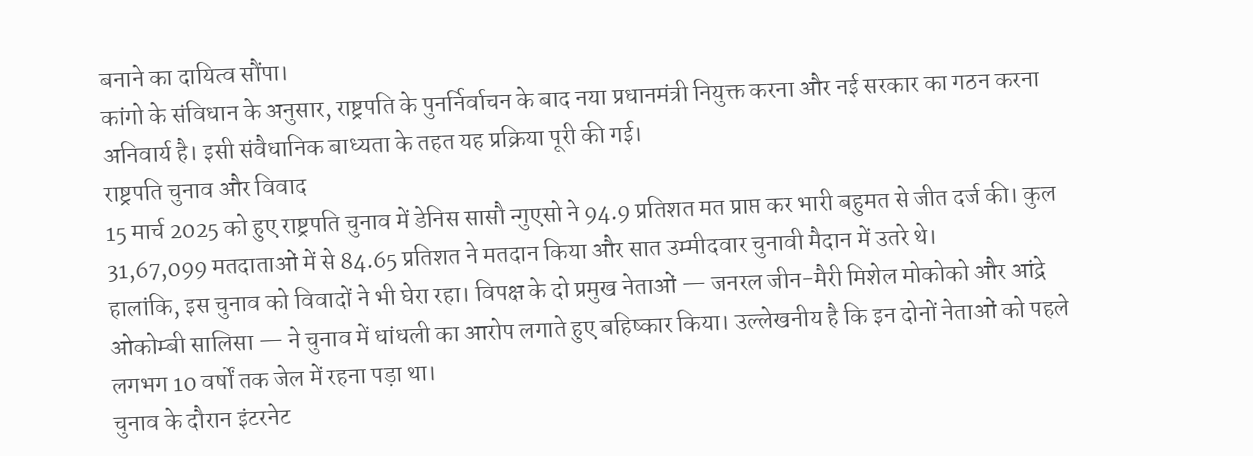बनाने का दायित्व सौंपा।
कांगो के संविधान के अनुसार, राष्ट्रपति के पुनर्निर्वाचन के बाद नया प्रधानमंत्री नियुक्त करना और नई सरकार का गठन करना अनिवार्य है। इसी संवैधानिक बाध्यता के तहत यह प्रक्रिया पूरी की गई।
राष्ट्रपति चुनाव और विवाद
15 मार्च 2025 को हुए राष्ट्रपति चुनाव में डेनिस सासौ न्गुएसो ने 94.9 प्रतिशत मत प्राप्त कर भारी बहुमत से जीत दर्ज की। कुल 31,67,099 मतदाताओं में से 84.65 प्रतिशत ने मतदान किया और सात उम्मीदवार चुनावी मैदान में उतरे थे।
हालांकि, इस चुनाव को विवादों ने भी घेरा रहा। विपक्ष के दो प्रमुख नेताओं — जनरल जीन-मैरी मिशेल मोकोको और आंद्रे ओकोम्बी सालिसा — ने चुनाव में धांधली का आरोप लगाते हुए बहिष्कार किया। उल्लेखनीय है कि इन दोनों नेताओं को पहले लगभग 10 वर्षों तक जेल में रहना पड़ा था।
चुनाव के दौरान इंटरनेट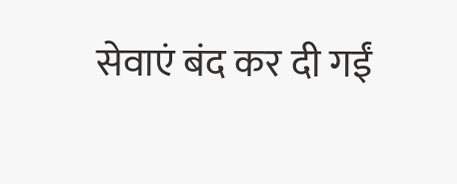सेवाएं बंद कर दी गईं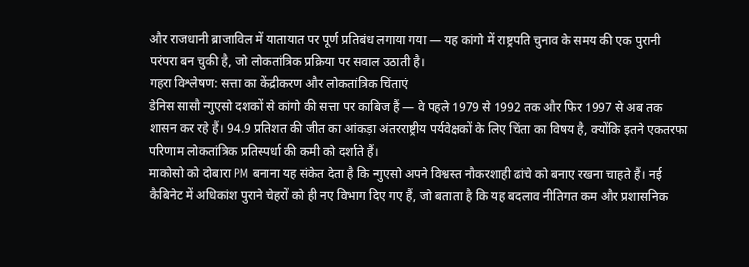और राजधानी ब्राजाविल में यातायात पर पूर्ण प्रतिबंध लगाया गया — यह कांगो में राष्ट्रपति चुनाव के समय की एक पुरानी परंपरा बन चुकी है, जो लोकतांत्रिक प्रक्रिया पर सवाल उठाती है।
गहरा विश्लेषण: सत्ता का केंद्रीकरण और लोकतांत्रिक चिंताएं
डेनिस सासौ न्गुएसो दशकों से कांगो की सत्ता पर काबिज हैं — वे पहले 1979 से 1992 तक और फिर 1997 से अब तक शासन कर रहे हैं। 94.9 प्रतिशत की जीत का आंकड़ा अंतरराष्ट्रीय पर्यवेक्षकों के लिए चिंता का विषय है, क्योंकि इतने एकतरफा परिणाम लोकतांत्रिक प्रतिस्पर्धा की कमी को दर्शाते हैं।
माकोसो को दोबारा PM बनाना यह संकेत देता है कि न्गुएसो अपने विश्वस्त नौकरशाही ढांचे को बनाए रखना चाहते हैं। नई कैबिनेट में अधिकांश पुराने चेहरों को ही नए विभाग दिए गए हैं, जो बताता है कि यह बदलाव नीतिगत कम और प्रशासनिक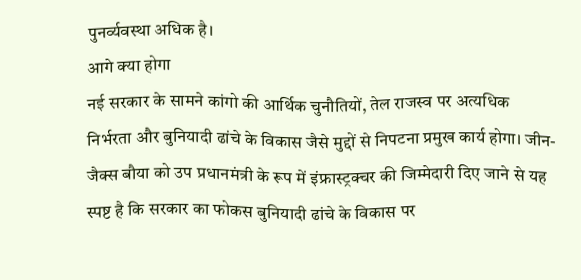पुनर्व्यवस्था अधिक है।
आगे क्या होगा
नई सरकार के सामने कांगो की आर्थिक चुनौतियों, तेल राजस्व पर अत्यधिक निर्भरता और बुनियादी ढांचे के विकास जैसे मुद्दों से निपटना प्रमुख कार्य होगा। जीन-जैक्स बौया को उप प्रधानमंत्री के रूप में इंफ्रास्ट्रक्चर की जिम्मेदारी दिए जाने से यह स्पष्ट है कि सरकार का फोकस बुनियादी ढांचे के विकास पर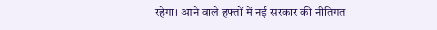रहेगा। आने वाले हफ्तों में नई सरकार की नीतिगत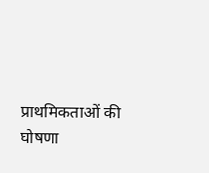प्राथमिकताओं की घोषणा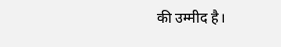की उम्मीद है।